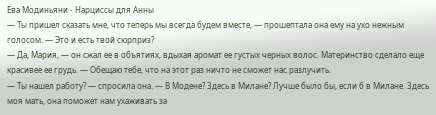Ева Модиньяни - Нарциссы для Анны
— Ты пришел сказать мне, что теперь мы всегда будем вместе, — прошептала она ему на ухо нежным голосом. — Это и есть твой сюрприз?
— Да, Мария, — он сжал ее в объятиях, вдыхая аромат ее густых черных волос. Материнство сделало еще красивее ее грудь. — Обещаю тебе, что на этот раз ничто не сможет нас разлучить.
— Ты нашел работу? — спросила она. — В Модене? Здесь в Милане? Лучше было бы, если б в Милане. Здесь моя мать, она поможет нам ухаживать за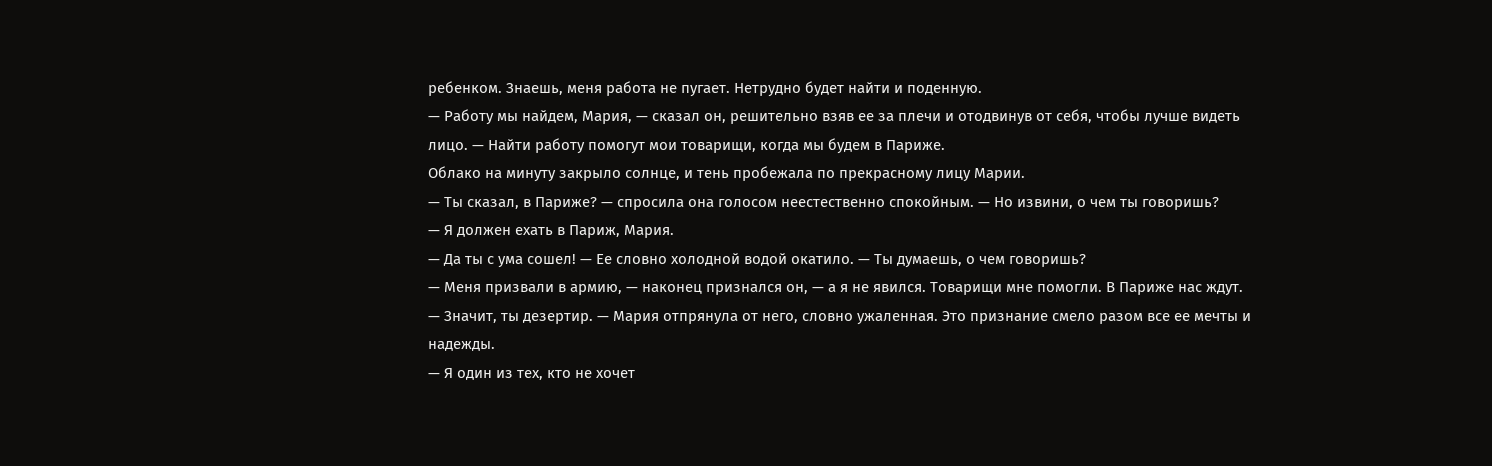ребенком. Знаешь, меня работа не пугает. Нетрудно будет найти и поденную.
— Работу мы найдем, Мария, — сказал он, решительно взяв ее за плечи и отодвинув от себя, чтобы лучше видеть лицо. — Найти работу помогут мои товарищи, когда мы будем в Париже.
Облако на минуту закрыло солнце, и тень пробежала по прекрасному лицу Марии.
— Ты сказал, в Париже? — спросила она голосом неестественно спокойным. — Но извини, о чем ты говоришь?
— Я должен ехать в Париж, Мария.
— Да ты с ума сошел! — Ее словно холодной водой окатило. — Ты думаешь, о чем говоришь?
— Меня призвали в армию, — наконец признался он, — а я не явился. Товарищи мне помогли. В Париже нас ждут.
— Значит, ты дезертир. — Мария отпрянула от него, словно ужаленная. Это признание смело разом все ее мечты и надежды.
— Я один из тех, кто не хочет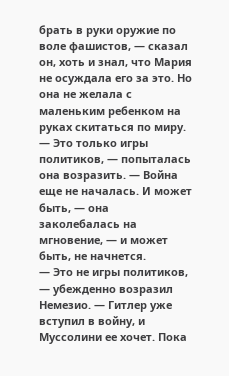брать в руки оружие по воле фашистов, — сказал он, хоть и знал, что Мария не осуждала его за это. Но она не желала с маленьким ребенком на руках скитаться по миру.
— Это только игры политиков, — попыталась она возразить. — Война еще не началась. И может быть, — она заколебалась на мгновение, — и может быть, не начнется.
— Это не игры политиков, — убежденно возразил Немезио. — Гитлер уже вступил в войну, и Муссолини ее хочет. Пока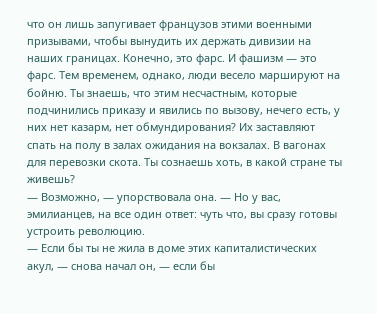что он лишь запугивает французов этими военными призывами, чтобы вынудить их держать дивизии на наших границах. Конечно, это фарс. И фашизм — это фарс. Тем временем, однако, люди весело маршируют на бойню. Ты знаешь, что этим несчастным, которые подчинились приказу и явились по вызову, нечего есть, у них нет казарм, нет обмундирования? Их заставляют спать на полу в залах ожидания на вокзалах. В вагонах для перевозки скота. Ты сознаешь хоть, в какой стране ты живешь?
— Возможно, — упорствовала она. — Но у вас, эмилианцев, на все один ответ: чуть что, вы сразу готовы устроить революцию.
— Если бы ты не жила в доме этих капиталистических акул, — снова начал он, — если бы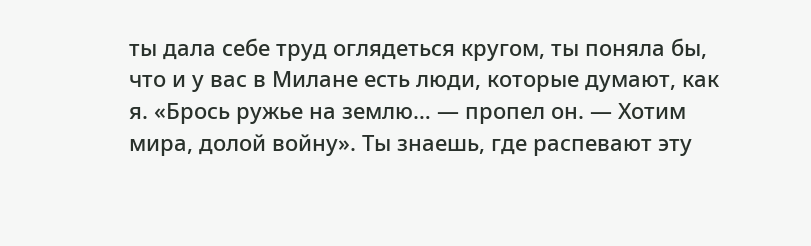ты дала себе труд оглядеться кругом, ты поняла бы, что и у вас в Милане есть люди, которые думают, как я. «Брось ружье на землю… — пропел он. — Хотим мира, долой войну». Ты знаешь, где распевают эту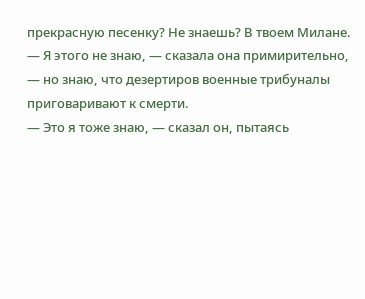прекрасную песенку? Не знаешь? В твоем Милане.
— Я этого не знаю, — сказала она примирительно, — но знаю, что дезертиров военные трибуналы приговаривают к смерти.
— Это я тоже знаю, — сказал он, пытаясь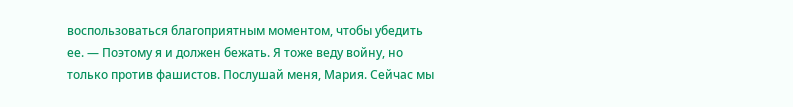воспользоваться благоприятным моментом, чтобы убедить ее. — Поэтому я и должен бежать. Я тоже веду войну, но только против фашистов. Послушай меня, Мария. Сейчас мы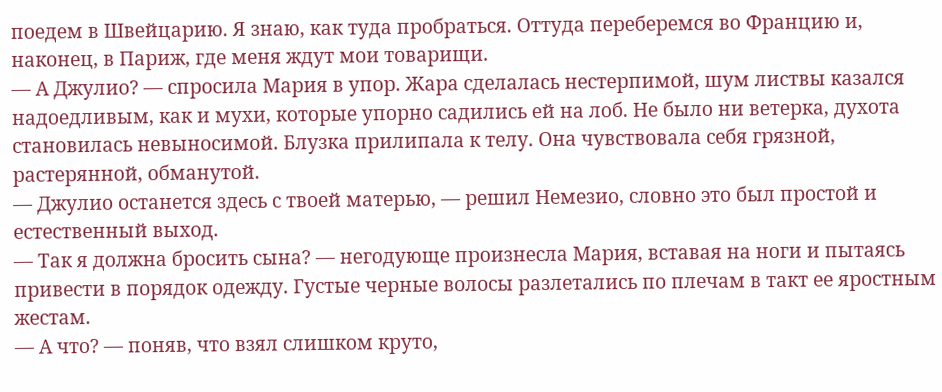поедем в Швейцарию. Я знаю, как туда пробраться. Оттуда переберемся во Францию и, наконец, в Париж, где меня ждут мои товарищи.
— А Джулио? — спросила Мария в упор. Жара сделалась нестерпимой, шум листвы казался надоедливым, как и мухи, которые упорно садились ей на лоб. Не было ни ветерка, духота становилась невыносимой. Блузка прилипала к телу. Она чувствовала себя грязной, растерянной, обманутой.
— Джулио останется здесь с твоей матерью, — решил Немезио, словно это был простой и естественный выход.
— Так я должна бросить сына? — негодующе произнесла Мария, вставая на ноги и пытаясь привести в порядок одежду. Густые черные волосы разлетались по плечам в такт ее яростным жестам.
— А что? — поняв, что взял слишком круто,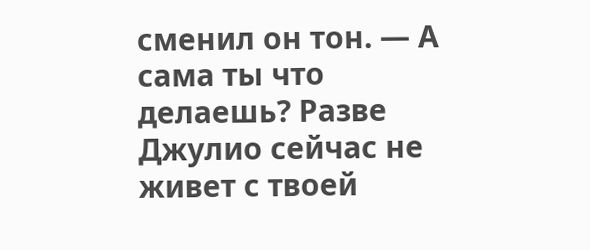сменил он тон. — А сама ты что делаешь? Разве Джулио сейчас не живет с твоей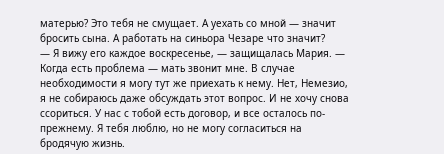матерью? Это тебя не смущает. А уехать со мной — значит бросить сына. А работать на синьора Чезаре что значит?
— Я вижу его каждое воскресенье, — защищалась Мария. — Когда есть проблема — мать звонит мне. В случае необходимости я могу тут же приехать к нему. Нет, Немезио, я не собираюсь даже обсуждать этот вопрос. И не хочу снова ссориться. У нас с тобой есть договор, и все осталось по-прежнему. Я тебя люблю, но не могу согласиться на бродячую жизнь.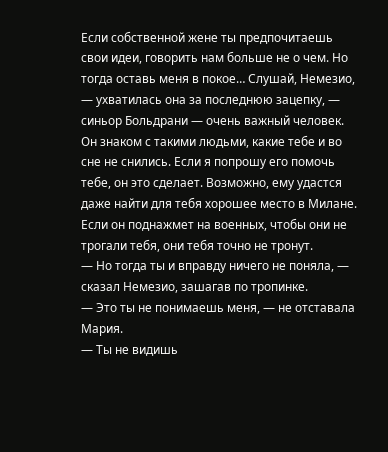Если собственной жене ты предпочитаешь свои идеи, говорить нам больше не о чем. Но тогда оставь меня в покое… Слушай, Немезио, — ухватилась она за последнюю зацепку, — синьор Больдрани — очень важный человек. Он знаком с такими людьми, какие тебе и во сне не снились. Если я попрошу его помочь тебе, он это сделает. Возможно, ему удастся даже найти для тебя хорошее место в Милане. Если он поднажмет на военных, чтобы они не трогали тебя, они тебя точно не тронут.
— Но тогда ты и вправду ничего не поняла, — сказал Немезио, зашагав по тропинке.
— Это ты не понимаешь меня, — не отставала Мария.
— Ты не видишь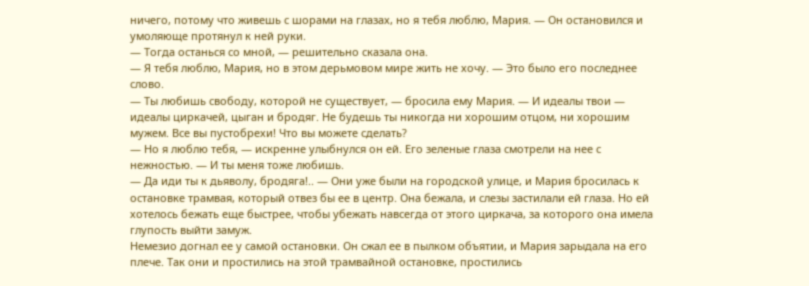ничего, потому что живешь с шорами на глазах, но я тебя люблю, Мария. — Он остановился и умоляюще протянул к ней руки.
— Тогда останься со мной, — решительно сказала она.
— Я тебя люблю, Мария, но в этом дерьмовом мире жить не хочу. — Это было его последнее слово.
— Ты любишь свободу, которой не существует, — бросила ему Мария. — И идеалы твои — идеалы циркачей, цыган и бродяг. Не будешь ты никогда ни хорошим отцом, ни хорошим мужем. Все вы пустобрехи! Что вы можете сделать?
— Но я люблю тебя, — искренне улыбнулся он ей. Его зеленые глаза смотрели на нее с нежностью. — И ты меня тоже любишь.
— Да иди ты к дьяволу, бродяга!.. — Они уже были на городской улице, и Мария бросилась к остановке трамвая, который отвез бы ее в центр. Она бежала, и слезы застилали ей глаза. Но ей хотелось бежать еще быстрее, чтобы убежать навсегда от этого циркача, за которого она имела глупость выйти замуж.
Немезио догнал ее у самой остановки. Он сжал ее в пылком объятии, и Мария зарыдала на его плече. Так они и простились на этой трамвайной остановке, простились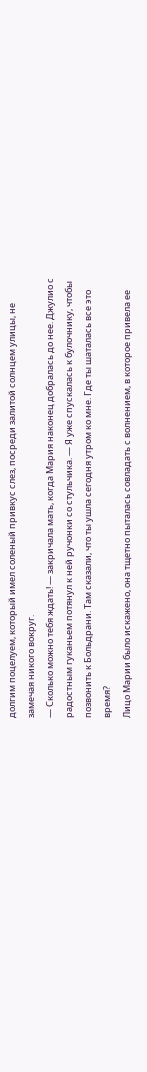долгим поцелуем, который имел соленый привкус слез, посреди залитой солнцем улицы, не замечая никого вокруг.
— Сколько можно тебя ждать! — закричала мать, когда Мария наконец добралась до нее. Джулио с радостным гуканьем потянул к ней ручонки со стульчика. — Я уже спускалась к булочнику, чтобы позвонить к Больдрани. Там сказали, что ты ушла сегодня утром ко мне. Где ты шаталась все это время?
Лицо Марии было искажено, она тщетно пыталась совладать с волнением, в которое привела ее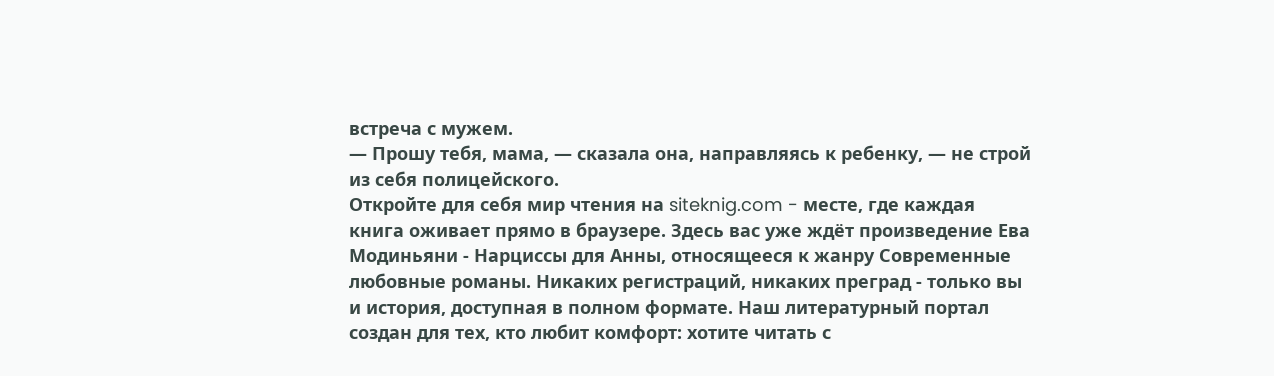встреча с мужем.
— Прошу тебя, мама, — сказала она, направляясь к ребенку, — не строй из себя полицейского.
Откройте для себя мир чтения на siteknig.com - месте, где каждая книга оживает прямо в браузере. Здесь вас уже ждёт произведение Ева Модиньяни - Нарциссы для Анны, относящееся к жанру Современные любовные романы. Никаких регистраций, никаких преград - только вы и история, доступная в полном формате. Наш литературный портал создан для тех, кто любит комфорт: хотите читать с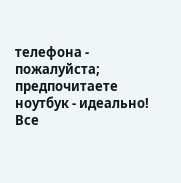телефона - пожалуйста; предпочитаете ноутбук - идеально! Все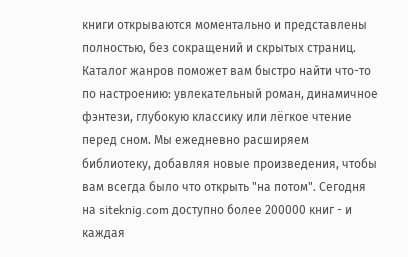книги открываются моментально и представлены полностью, без сокращений и скрытых страниц. Каталог жанров поможет вам быстро найти что-то по настроению: увлекательный роман, динамичное фэнтези, глубокую классику или лёгкое чтение перед сном. Мы ежедневно расширяем библиотеку, добавляя новые произведения, чтобы вам всегда было что открыть "на потом". Сегодня на siteknig.com доступно более 200000 книг - и каждая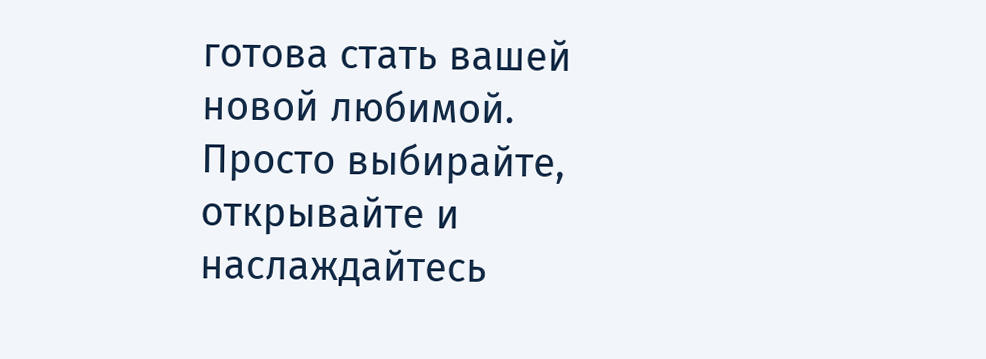готова стать вашей новой любимой. Просто выбирайте, открывайте и наслаждайтесь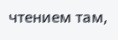чтением там,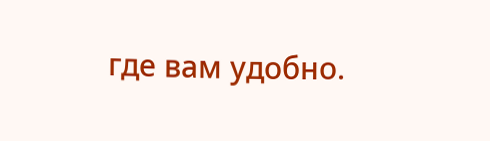где вам удобно.